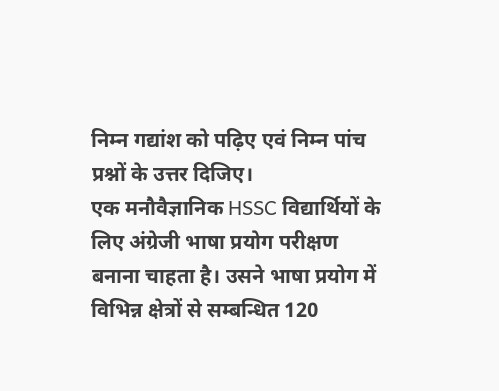निम्न गद्यांश को पढ़िए एवं निम्न पांच प्रश्नों के उत्तर दिजिए।
एक मनौवैज्ञानिक HSSC विद्यार्थियों के लिए अंग्रेजी भाषा प्रयोग परीक्षण बनाना चाहता है। उसने भाषा प्रयोग में विभिन्न क्षेत्रों से सम्बन्धित 120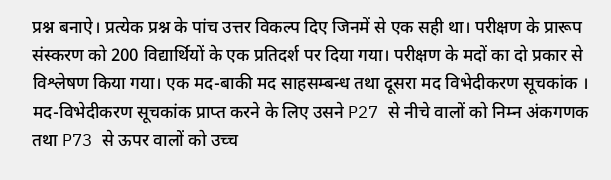प्रश्न बनाऐ। प्रत्येक प्रश्न के पांच उत्तर विकल्प दिए जिनमें से एक सही था। परीक्षण के प्रारूप संस्करण को 200 विद्यार्थियों के एक प्रतिदर्श पर दिया गया। परीक्षण के मदों का दो प्रकार से विश्लेषण किया गया। एक मद-बाकी मद साहसम्बन्ध तथा दूसरा मद विभेदीकरण सूचकांक । मद-विभेदीकरण सूचकांक प्राप्त करने के लिए उसने P27 से नीचे वालों को निम्न अंकगणक तथा P73 से ऊपर वालों को उच्च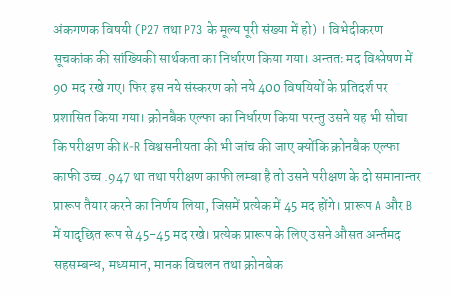अंकगणक विषयी (P27 तथा P73 के मूल्य पूरी संख्या में हो) । विभेदीकरण सूचकांक की सांख्यिकी सार्थकता का निर्धारण किया गया। अन्ततः मद विश्लेषण में 90 मद रखे गए। फिर इस नये संस्करण को नये 400 विषयियों के प्रतिदर्श पर प्रशासित किया गया। क्रोनबैक एल्फा का निर्धारण किया परन्तु उसने यह भी सोचा कि परीक्षण की K-R विश्वसनीयता की भी जांच की जाए क्योंकि क्रोनबैक एल्फा काफी उच्च .947 था तथा परीक्षण काफी लम्बा है तो उसने परीक्षण के दो समानान्तर प्रारूप तैयार करने का निर्णय लिया, जिसमें प्रत्येक में 45 मद होंगे। प्रारूप A और B में यादृछित रूप से 45-45 मद रखे। प्रत्येक प्रारूप के लिए उसने औसत अर्न्तमद सहसम्बन्ध, मध्यमान, मानक विचलन तथा क्रोनबेक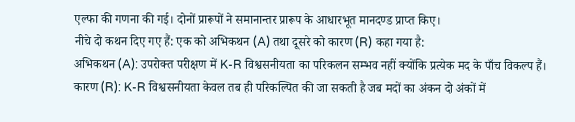एल्फा की गणना की गई। दोनों प्रारूपों ने समानान्तर प्रारूप के आधारभूत मानदण्ड प्राप्त किए।
नीचे दो कथन दिए गए हैं: एक को अभिकथन (A) तथा दूसरे को कारण (R) कहा गया है:
अभिकथन (A): उपरोक्त परीक्षण में K-R विश्वसनीयता का परिकलन सम्भव नहीं क्योंकि प्रत्येक मद के पाँच विकल्प हैं।
कारण (R): K‐R विश्वसनीयता केवल तब ही परिकल्पित की जा सकती है जब मदों का अंकन दो अंकों में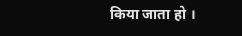किया जाता हो ।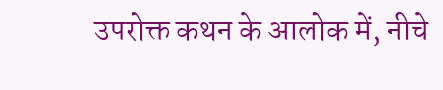उपरोक्त कथन के आलोक में, नीचे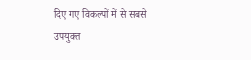दिए गए विकल्पों में से सबसे उपयुक्त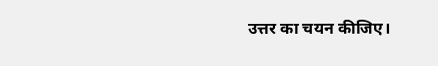उत्तर का चयन कीजिए।